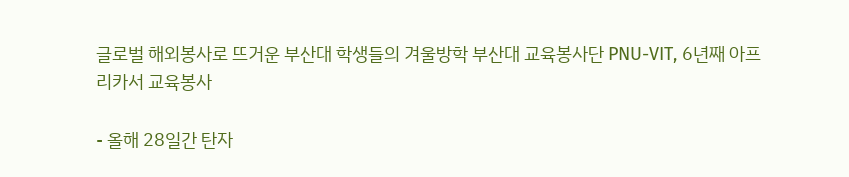글로벌 해외봉사로 뜨거운 부산대 학생들의 겨울방학 부산대 교육봉사단 PNU-VIT, 6년째 아프리카서 교육봉사

- 올해 28일간 탄자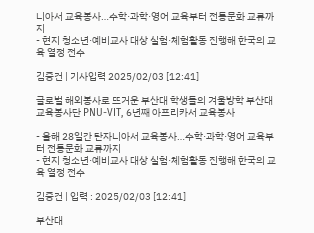니아서 교육봉사…수학·과학·영어 교육부터 전통문화 교류까지
- 현지 청소년·예비교사 대상 실험·체험활동 진행해 한국의 교육 열정 전수

김중건 | 기사입력 2025/02/03 [12:41]

글로벌 해외봉사로 뜨거운 부산대 학생들의 겨울방학 부산대 교육봉사단 PNU-VIT, 6년째 아프리카서 교육봉사

- 올해 28일간 탄자니아서 교육봉사…수학·과학·영어 교육부터 전통문화 교류까지
- 현지 청소년·예비교사 대상 실험·체험활동 진행해 한국의 교육 열정 전수

김중건 | 입력 : 2025/02/03 [12:41]

부산대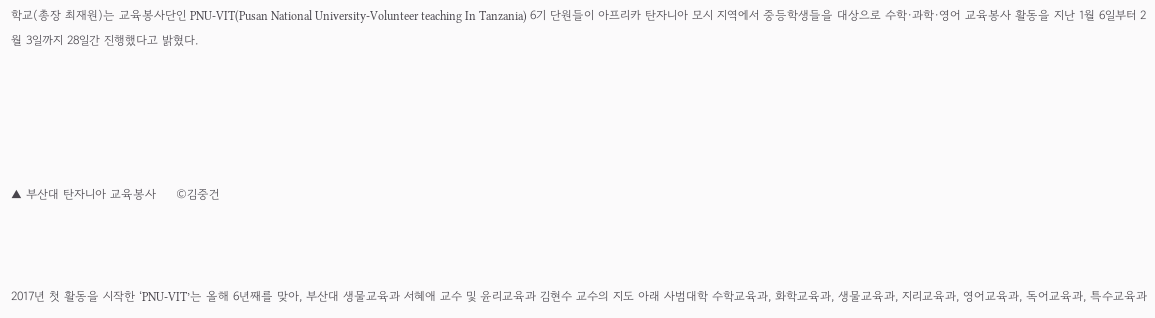학교(총장 최재원)는 교육봉사단인 PNU-VIT(Pusan National University-Volunteer teaching In Tanzania) 6기 단원들이 아프리카 탄자니아 모시 지역에서 중등학생들을 대상으로 수학·과학·영어 교육봉사 활동을 지난 1월 6일부터 2월 3일까지 28일간 진행했다고 밝혔다.





▲ 부산대 탄자니아 교육봉사     ©김중건



2017년 첫 활동을 시작한 ‘PNU-VIT’는 올해 6년째를 맞아, 부산대 생물교육과 서혜애 교수 및 윤리교육과 김현수 교수의 지도 아래 사범대학 수학교육과, 화학교육과, 생물교육과, 지리교육과, 영어교육과, 독어교육과, 특수교육과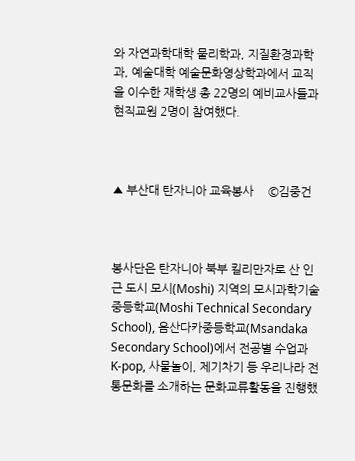와 자연과학대학 물리학과, 지질환경과학과, 예술대학 예술문화영상학과에서 교직을 이수한 재학생 총 22명의 예비교사들과 현직교원 2명이 참여했다.



▲ 부산대 탄자니아 교육봉사     ©김중건



봉사단은 탄자니아 북부 킬리만자로 산 인근 도시 모시(Moshi) 지역의 모시과학기술중등학교(Moshi Technical Secondary School), 음산다카중등학교(Msandaka Secondary School)에서 전공별 수업과 K-pop, 사물놀이, 제기차기 등 우리나라 전통문화를 소개하는 문화교류활동을 진행했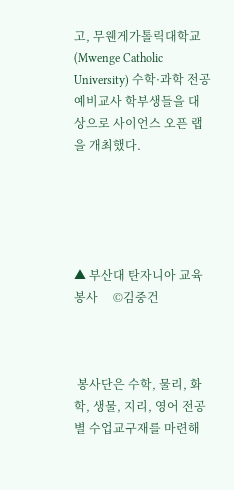고, 무웬게가톨릭대학교(Mwenge Catholic University) 수학·과학 전공 예비교사 학부생들을 대상으로 사이언스 오픈 랩을 개최했다.





▲ 부산대 탄자니아 교육봉사     ©김중건



 봉사단은 수학, 물리, 화학, 생물, 지리, 영어 전공별 수업교구재를 마련해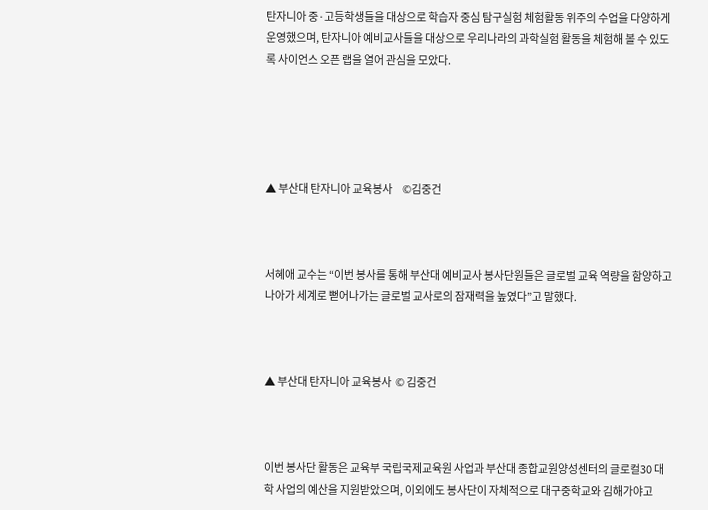탄자니아 중·고등학생들을 대상으로 학습자 중심 탐구실험 체험활동 위주의 수업을 다양하게 운영했으며, 탄자니아 예비교사들을 대상으로 우리나라의 과학실험 활동을 체험해 볼 수 있도록 사이언스 오픈 랩을 열어 관심을 모았다.





▲ 부산대 탄자니아 교육봉사     ©김중건



서혜애 교수는 “이번 봉사를 통해 부산대 예비교사 봉사단원들은 글로벌 교육 역량을 함양하고 나아가 세계로 뻗어나가는 글로벌 교사로의 잠재력을 높였다”고 말했다.



▲ 부산대 탄자니아 교육봉사  © 김중건



이번 봉사단 활동은 교육부 국립국제교육원 사업과 부산대 종합교원양성센터의 글로컬30 대학 사업의 예산을 지원받았으며, 이외에도 봉사단이 자체적으로 대구중학교와 김해가야고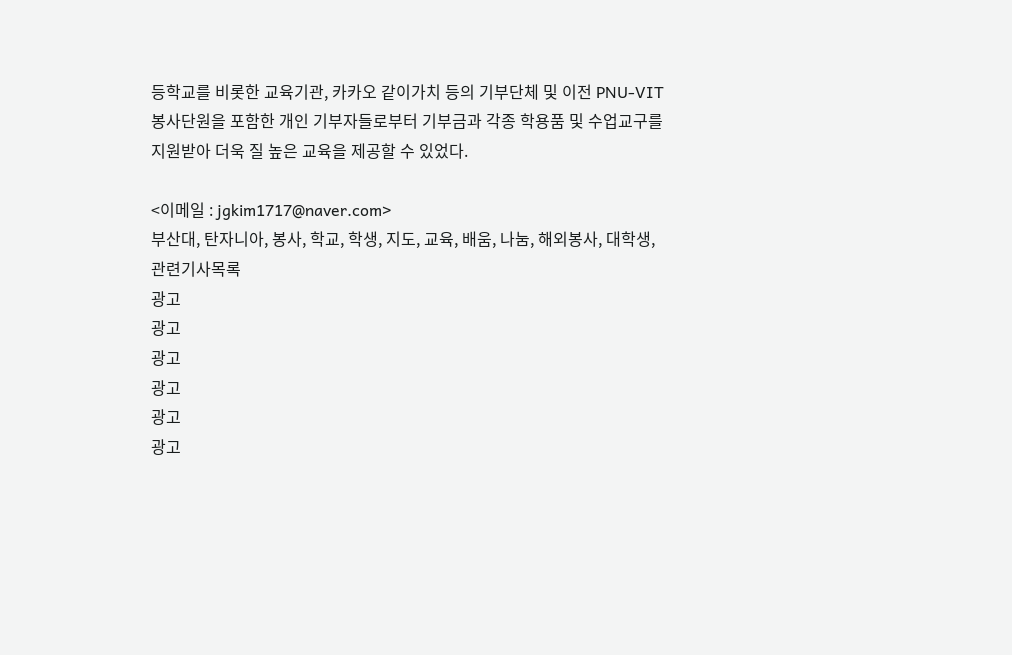등학교를 비롯한 교육기관, 카카오 같이가치 등의 기부단체 및 이전 PNU-VIT 봉사단원을 포함한 개인 기부자들로부터 기부금과 각종 학용품 및 수업교구를 지원받아 더욱 질 높은 교육을 제공할 수 있었다.

<이메일 : jgkim1717@naver.com>
부산대, 탄자니아, 봉사, 학교, 학생, 지도, 교육, 배움, 나눔, 해외봉사, 대학생, 관련기사목록
광고
광고
광고
광고
광고
광고